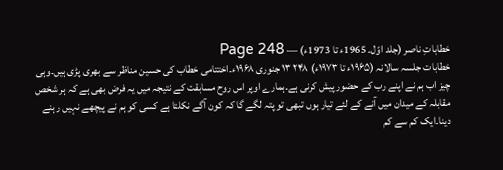خطاباتِ ناصر (جلد اوّل۔ 1965ء تا 1973ء) — Page 248
خطابات جلسہ سالانہ (۱۹۶۵ء تا ۱۹۷۳ء) ۲۴۸ ۱۳ جنوری ۱۹۶۸ء۔اختتامی خطاب کی حسین مناظر سے بھری پڑی ہیں۔وہی چیز اب ہم نے اپنے رب کے حضور پیش کرنی ہے۔ہمارے اوپر اس روح مسابقت کے نتیجہ میں یہ فرض بھی ہے کہ ہر شخص مقابلہ کے میدان میں آنے کے لئے تیار ہوں تبھی تو پتہ لگے گا کہ کون آگے نکلتا ہے کسی کو ہم نے پیچھے نہیں رہنے دینا۔ایک کم سے کم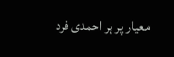معیار پر ہر احمدی فرد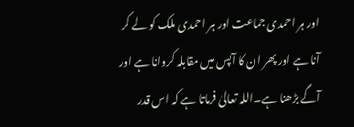اور ہر احمدی جماعت اور ہر احمدی ملک کو لے کر آنا ہے اور پھر ان کا آپس میں مقابلہ کروانا ہے اور آگے بڑھنا ہے۔اللہ تعالیٰ فرماتا ہے کہ اس قدر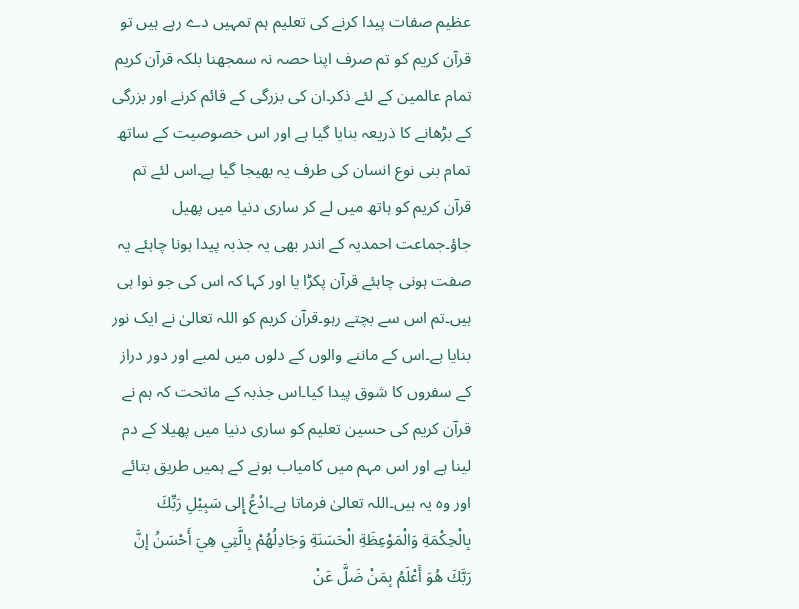عظیم صفات پیدا کرنے کی تعلیم ہم تمہیں دے رہے ہیں تو قرآن کریم کو تم صرف اپنا حصہ نہ سمجھنا بلکہ قرآن کریم تمام عالمین کے لئے ذکر۔ان کی بزرگی کے قائم کرنے اور بزرگی کے بڑھانے کا ذریعہ بنایا گیا ہے اور اس خصوصیت کے ساتھ تمام بنی نوع انسان کی طرف یہ بھیجا گیا ہے۔اس لئے تم قرآن کریم کو ہاتھ میں لے کر ساری دنیا میں پھیل جاؤ۔جماعت احمدیہ کے اندر بھی یہ جذبہ پیدا ہونا چاہئے یہ صفت ہونی چاہئے قرآن پکڑا یا اور کہا کہ اس کی جو نوا ہی ہیں۔تم اس سے بچتے رہو۔قرآن کریم کو اللہ تعالیٰ نے ایک نور بنایا ہے۔اس کے ماننے والوں کے دلوں میں لمبے اور دور دراز کے سفروں کا شوق پیدا کیا۔اس جذبہ کے ماتحت کہ ہم نے قرآن کریم کی حسین تعلیم کو ساری دنیا میں پھیلا کے دم لینا ہے اور اس مہم میں کامیاب ہونے کے ہمیں طریق بتائے اور وہ یہ ہیں۔اللہ تعالیٰ فرماتا ہے۔ادْعُ إِلى سَبِيْلِ رَبِّكَ بِالْحِكْمَةِ وَالْمَوْعِظَةِ الْحَسَنَةِ وَجَادِلُهُمْ بِالَّتِي هِيَ أَحْسَنُ إنَّ رَبَّكَ هُوَ أَعْلَمُ بِمَنْ ضَلَّ عَنْ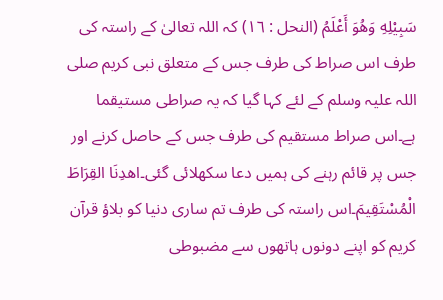سَبِيْلِهِ وَهُوَ أَعْلَمُ (النحل : ١٦) کہ اللہ تعالیٰ کے راستہ کی طرف اس صراط کی طرف جس کے متعلق نبی کریم صلی اللہ علیہ وسلم کے لئے کہا گیا کہ یہ صراطی مستیقما ہے۔اس صراط مستقیم کی طرف جس کے حاصل کرنے اور جس پر قائم رہنے کی ہمیں دعا سکھلائی گئی۔اھدِنَا القِرَاطَ الْمُسْتَقِيمَ۔اس راستہ کی طرف تم ساری دنیا کو بلاؤ قرآن کریم کو اپنے دونوں ہاتھوں سے مضبوطی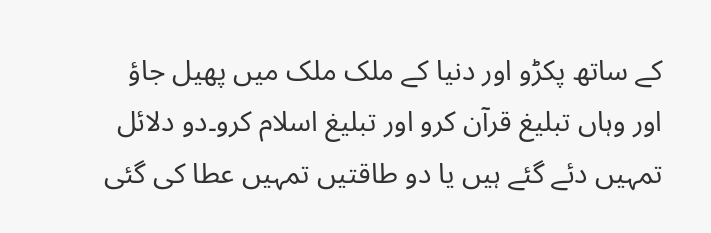کے ساتھ پکڑو اور دنیا کے ملک ملک میں پھیل جاؤ اور وہاں تبلیغ قرآن کرو اور تبلیغ اسلام کرو۔دو دلائل تمہیں دئے گئے ہیں یا دو طاقتیں تمہیں عطا کی گئی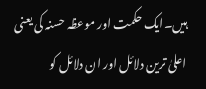ہیں۔ایک حکمت اور موعظہ حسنہ کی یعنی اعلیٰ ترین دلائل اور ان دلائل کو